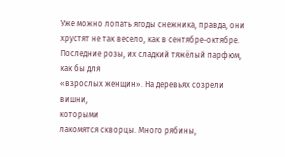Уже можно лопать ягоды снежника, правда, они
хрустят не так весело, как в сентябре-октябре.
Последние розы, их сладкий тяжёлый парфюм, как бы для
«взрослых женщин». На деревьях созрели вишни,
которыми
лакомятся скворцы. Много рябины,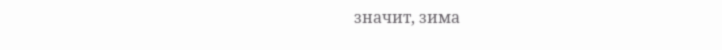значит, зима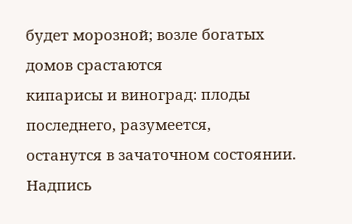будет морозной; возле богатых домов срастаются
кипарисы и виноград: плоды последнего, разумеется,
останутся в зачаточном состоянии. Надпись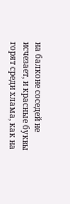на балконе соседей не исчезает, и красные буквы
горят среди хлама, как на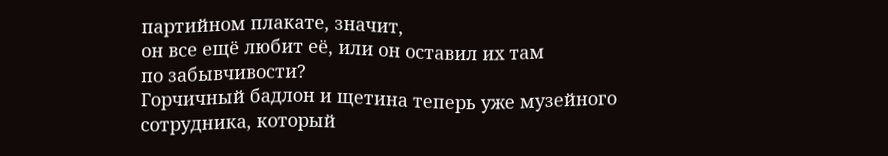партийном плакате, значит,
он все ещё любит её, или он оставил их там
по забывчивости?
Горчичный бадлон и щетина теперь уже музейного
сотрудника, который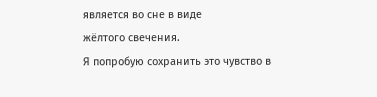является во сне в виде
жёлтого свечения.
Я попробую сохранить это чувство в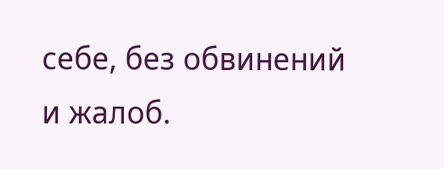себе, без обвинений
и жалоб.